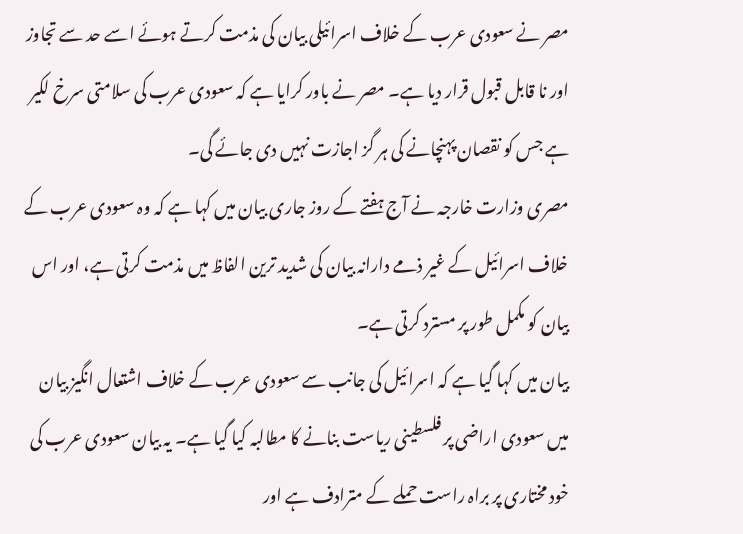مصر نے سعودی عرب کے خلاف اسرائیلی بیان کی مذمت کرتے ہوئے اسے حد سے تجاوز اور نا قابل قبول قرار دیا ہے۔ مصر نے باور کرایا ہے کہ سعودی عرب کی سلامتی سرخ لکیر ہے جس کو نقصان پہنچانے کی ہر گز اجازت نہیں دی جائے گی۔
مصری وزارت خارجہ نے آج ہفتے کے روز جاری بیان میں کہا ہے کہ وہ سعودی عرب کے خلاف اسرائیل کے غیر ذمے دارانہ بیان کی شدید ترین الفاظ میں مذمت کرتی ہے، اور اس بیان کو مکمل طور پر مسترد کرتی ہے۔
بیان میں کہا گیا ہے کہ اسرائیل کی جانب سے سعودی عرب کے خلاف اشتعال انگیز بیان میں سعودی اراضی پر فلسطینی ریاست بنانے کا مطالبہ کیا گیا ہے۔ یہ بیان سعودی عرب کی خود مختاری پر براہ راست حملے کے مترادف ہے اور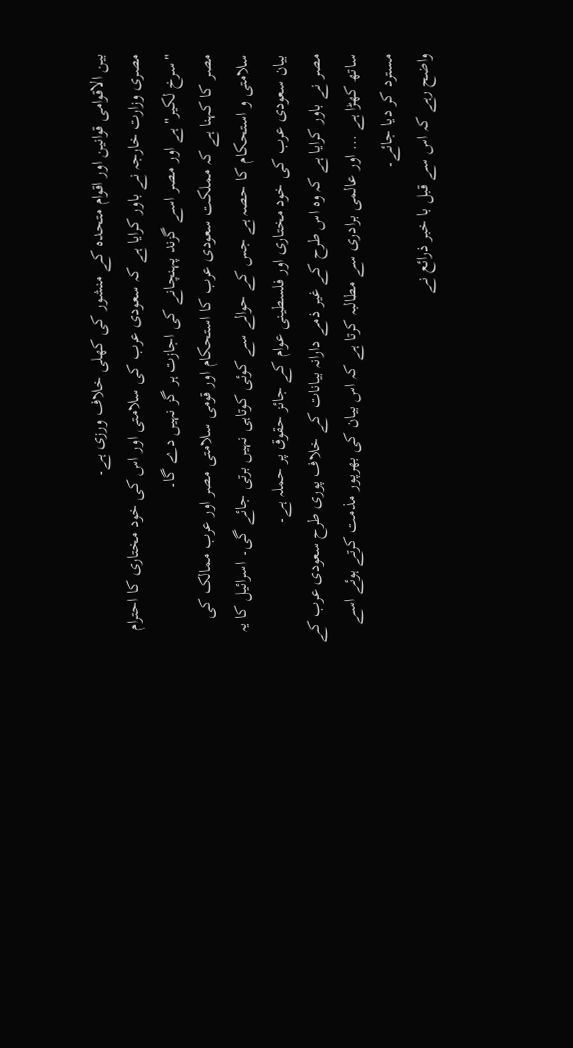بین الاقوامی قوانین اور اقوام متحدہ کے منشور کی کھلی خلاف ورزی ہے۔
مصری وزارت خارجہ نے باور کرایا ہے کہ سعودی عرب کی سلامتی اور اس کی خود مختاری کا احترام "سرخ لکیر" ہے اور مصر اسے گزند پہنچانے کی اجازت ہر گز نہیں دے گا۔
مصر کا کہنا ہے کہ مملکت سعودی عرب کا استحکام اور قومی سلامتی مصر اور عرب ممالک کی سلامتی و استحکام کا حصہ ہے جس کے حوالے سے کوئی کوتاہی نہیں برتی جائے گی۔ اسرائیل کا یہ بیان سعودی عرب کی خود مختاری اور فلسطینی عوام کے جائز حقوق پر حملہ ہے۔
مصر نے باور کرایا ہے کہ وہ اس طرح کے غیر ذمے دارانہ بیانات کے خلاف پوری طرح سعودی عرب کے ساتھ کھڑا ہے ... اور عالمی برادری سے مطالبہ کرتا ہے کہ اس بیان کی بھرپور مذمت کرتے ہوئے اسے مسترد کر دیا جائے۔
واضح رہے کہ اس سے قبل با خبر ذرائع نے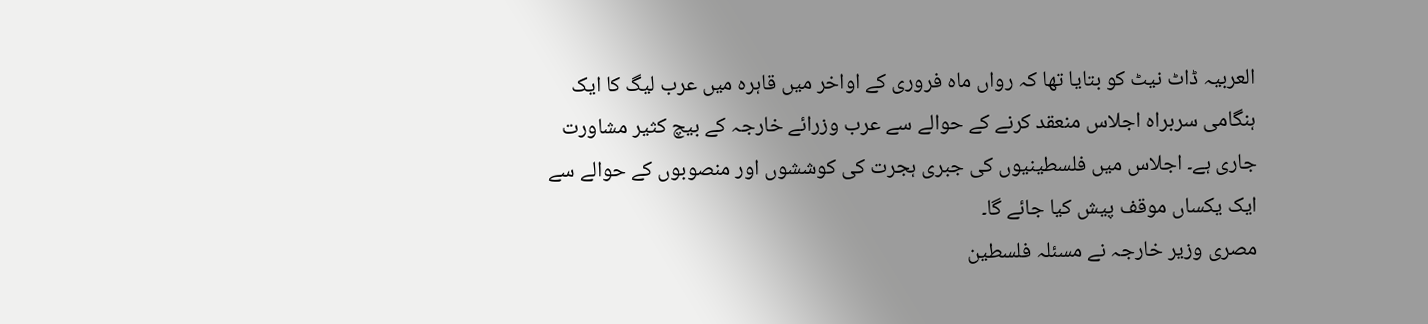العربیہ ڈاٹ نیٹ کو بتایا تھا کہ رواں ماہ فروری کے اواخر میں قاہرہ میں عرب لیگ کا ایک ہنگامی سربراہ اجلاس منعقد کرنے کے حوالے سے عرب وزرائے خارجہ کے بیچ کثیر مشاورت جاری ہے۔ اجلاس میں فلسطینیوں کی جبری ہجرت کی کوششوں اور منصوبوں کے حوالے سے ایک یکساں موقف پیش کیا جائے گا۔
مصری وزیر خارجہ نے مسئلہ فلسطین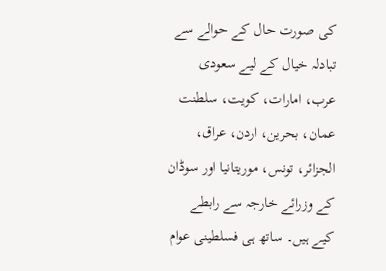کی صورت حال کے حوالے سے تبادلہ خیال کے لیے سعودی عرب، امارات، کویت، سلطنت عمان، بحرین، اردن، عراق، الجزائر، تونس، موریتانیا اور سوڈان کے وزرائے خارجہ سے رابطے کیے ہیں۔ ساتھ ہی فسلطینی عوام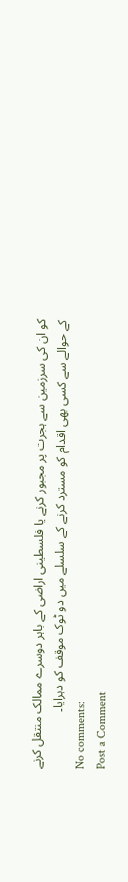کو ان کی سرزمین سے ہجرت پر مجبور کرنے یا فلسطینی اراضی کے باہر دوسرے ممالک منتقل کرنے کے حوالے سے کسی بھی اقدام کو مسترد کرنے کے سلسلے میں دو ٹوک موقف کو دہرایا۔
No comments:
Post a Comment